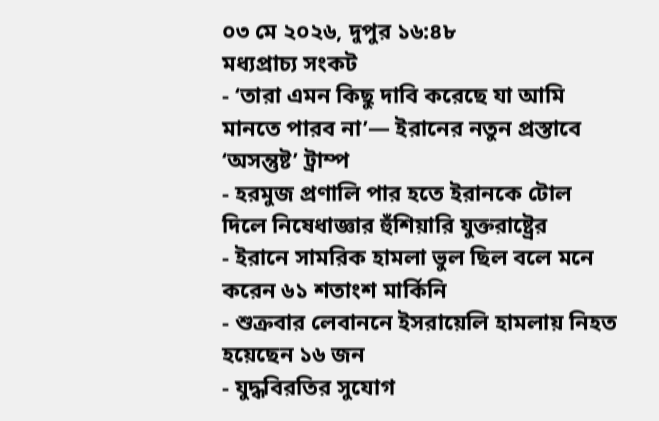০৩ মে ২০২৬, দুপুর ১৬:৪৮
মধ্যপ্রাচ্য সংকট
- ‘তারা এমন কিছু দাবি করেছে যা আমি মানতে পারব না’— ইরানের নতুন প্রস্তাবে ‘অসন্তুষ্ট’ ট্রাম্প
- হরমুজ প্রণালি পার হতে ইরানকে টোল দিলে নিষেধাজ্ঞার হুঁশিয়ারি যুক্তরাষ্ট্রের
- ইরানে সামরিক হামলা ভুল ছিল বলে মনে করেন ৬১ শতাংশ মার্কিনি
- শুক্রবার লেবাননে ইসরায়েলি হামলায় নিহত হয়েছেন ১৬ জন
- যুদ্ধবিরতির সুযোগ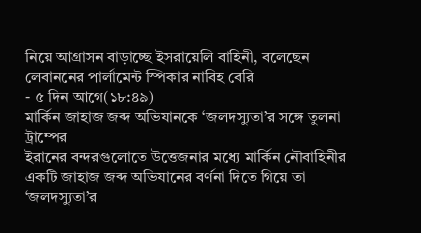নিয়ে আগ্রাসন বাড়াচ্ছে ইসরায়েলি বাহিনী, বলেছেন লেবাননের পার্লামেন্ট স্পিকার নাবিহ বেরি
- ৫ দিন আগে(১৮:৪৯)
মার্কিন জাহাজ জব্দ অভিযানকে ‘জলদস্যুতা’র সঙ্গে তুলনা ট্রাম্পের
ইরানের বন্দরগুলোতে উত্তেজনার মধ্যে মার্কিন নৌবাহিনীর একটি জাহাজ জব্দ অভিযানের বর্ণনা দিতে গিয়ে তা ‘জলদস্যুতা’র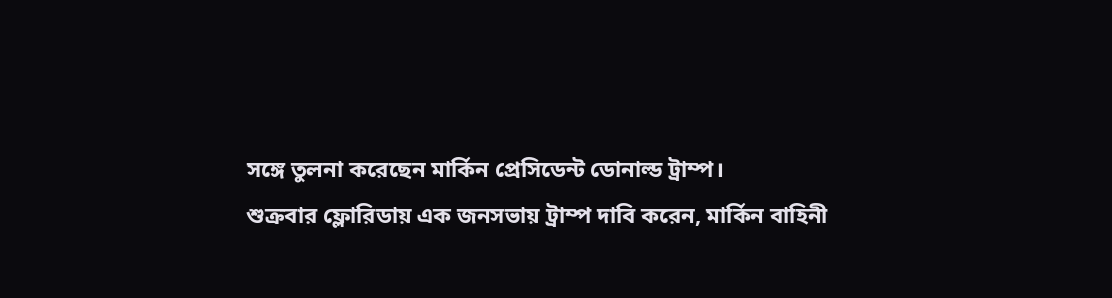সঙ্গে তুলনা করেছেন মার্কিন প্রেসিডেন্ট ডোনাল্ড ট্রাম্প।
শুক্রবার ফ্লোরিডায় এক জনসভায় ট্রাম্প দাবি করেন, মার্কিন বাহিনী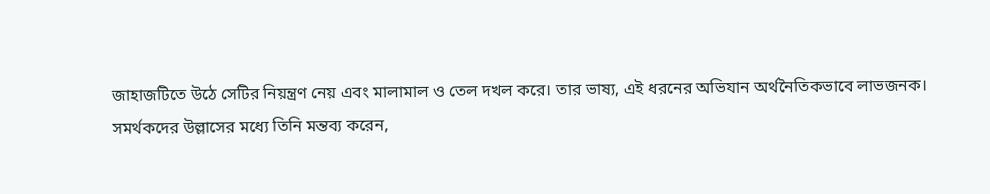জাহাজটিতে উঠে সেটির নিয়ন্ত্রণ নেয় এবং মালামাল ও তেল দখল করে। তার ভাষ্য, এই ধরনের অভিযান অর্থনৈতিকভাবে লাভজনক।
সমর্থকদের উল্লাসের মধ্যে তিনি মন্তব্য করেন,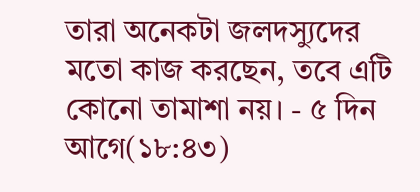তারা অনেকটা জলদস্যুদের মতো কাজ করছেন, তবে এটি কোনো তামাশা নয়। - ৫ দিন আগে(১৮:৪৩)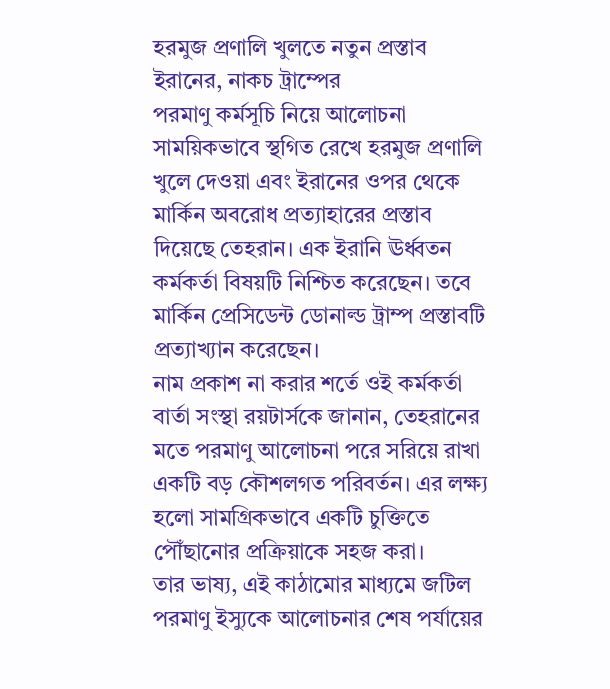হরমুজ প্রণালি খুলতে নতুন প্রস্তাব ইরানের, নাকচ ট্রাম্পের
পরমাণু কর্মসূচি নিয়ে আলোচনা সাময়িকভাবে স্থগিত রেখে হরমুজ প্রণালি খুলে দেওয়া এবং ইরানের ওপর থেকে মার্কিন অবরোধ প্রত্যাহারের প্রস্তাব দিয়েছে তেহরান। এক ইরানি ঊর্ধ্বতন কর্মকর্তা বিষয়টি নিশ্চিত করেছেন। তবে মার্কিন প্রেসিডেন্ট ডোনাল্ড ট্রাম্প প্রস্তাবটি প্রত্যাখ্যান করেছেন।
নাম প্রকাশ না করার শর্তে ওই কর্মকর্তা বার্তা সংস্থা রয়টার্সকে জানান, তেহরানের মতে পরমাণু আলোচনা পরে সরিয়ে রাখা একটি বড় কৌশলগত পরিবর্তন। এর লক্ষ্য হলো সামগ্রিকভাবে একটি চুক্তিতে পৌঁছানোর প্রক্রিয়াকে সহজ করা।
তার ভাষ্য, এই কাঠামোর মাধ্যমে জটিল পরমাণু ইস্যুকে আলোচনার শেষ পর্যায়ের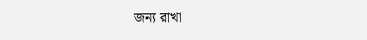জন্য রাখা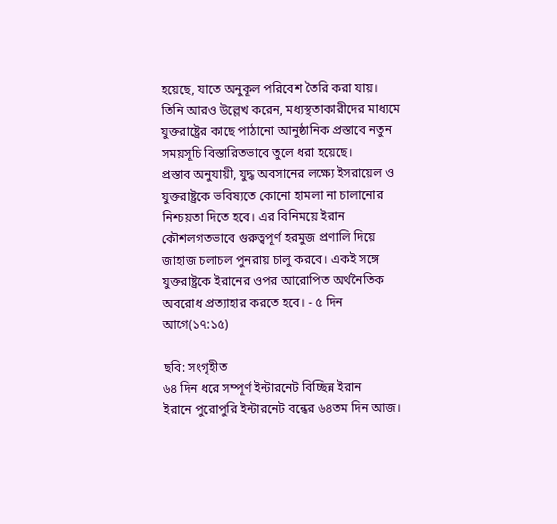হয়েছে, যাতে অনুকূল পরিবেশ তৈরি করা যায়।
তিনি আরও উল্লেখ করেন, মধ্যস্থতাকারীদের মাধ্যমে যুক্তরাষ্ট্রের কাছে পাঠানো আনুষ্ঠানিক প্রস্তাবে নতুন সময়সূচি বিস্তারিতভাবে তুলে ধরা হয়েছে।
প্রস্তাব অনুযায়ী, যুদ্ধ অবসানের লক্ষ্যে ইসরায়েল ও যুক্তরাষ্ট্রকে ভবিষ্যতে কোনো হামলা না চালানোর নিশ্চয়তা দিতে হবে। এর বিনিময়ে ইরান কৌশলগতভাবে গুরুত্বপূর্ণ হরমুজ প্রণালি দিয়ে জাহাজ চলাচল পুনরায় চালু করবে। একই সঙ্গে যুক্তরাষ্ট্রকে ইরানের ওপর আরোপিত অর্থনৈতিক অবরোধ প্রত্যাহার করতে হবে। - ৫ দিন আগে(১৭:১৫)

ছবি: সংগৃহীত
৬৪ দিন ধরে সম্পূর্ণ ইন্টারনেট বিচ্ছিন্ন ইরান
ইরানে পুরোপুরি ইন্টারনেট বন্ধের ৬৪তম দিন আজ।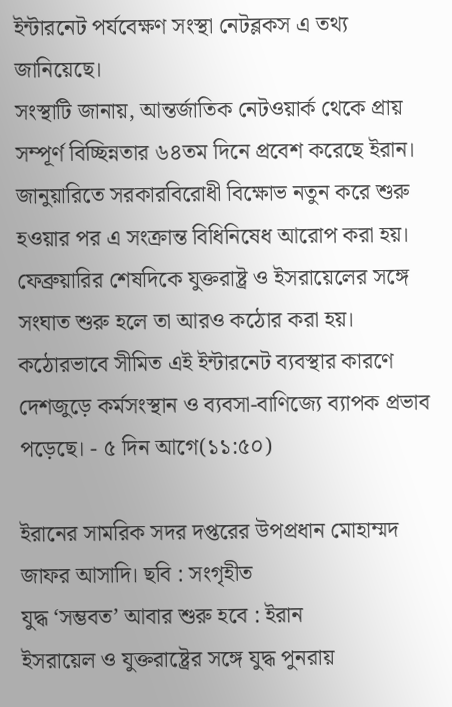ইন্টারনেট পর্যবেক্ষণ সংস্থা নেটব্লকস এ তথ্য জানিয়েছে।
সংস্থাটি জানায়, আন্তর্জাতিক নেটওয়ার্ক থেকে প্রায় সম্পূর্ণ বিচ্ছিন্নতার ৬৪তম দিনে প্রবেশ করেছে ইরান। জানুয়ারিতে সরকারবিরোধী বিক্ষোভ নতুন করে শুরু হওয়ার পর এ সংক্রান্ত বিধিনিষেধ আরোপ করা হয়।
ফেব্রুয়ারির শেষদিকে যুক্তরাষ্ট্র ও ইসরায়েলের সঙ্গে সংঘাত শুরু হলে তা আরও কঠোর করা হয়। কঠোরভাবে সীমিত এই ইন্টারনেট ব্যবস্থার কারণে দেশজুড়ে কর্মসংস্থান ও ব্যবসা-বাণিজ্যে ব্যাপক প্রভাব পড়েছে। - ৫ দিন আগে(১১:৫০)

ইরানের সামরিক সদর দপ্তরের উপপ্রধান মোহাম্মদ জাফর আসাদি। ছবি : সংগৃহীত
যুদ্ধ ‘সম্ভবত’ আবার শুরু হবে : ইরান
ইসরায়েল ও যুক্তরাষ্ট্রের সঙ্গে যুদ্ধ পুনরায়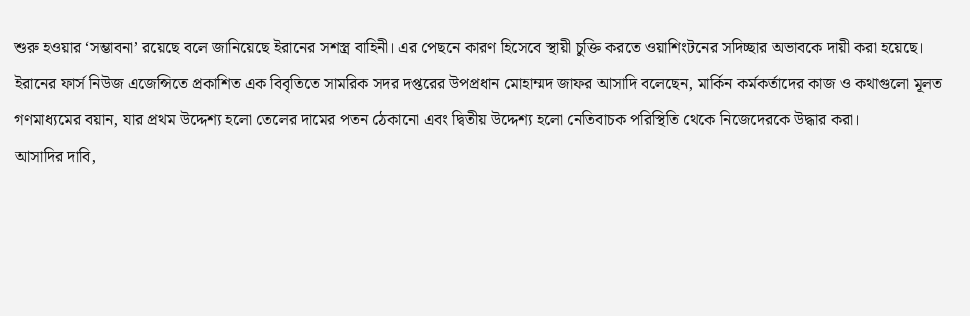শুরু হওয়ার ‘সম্ভাবনা’ রয়েছে বলে জানিয়েছে ইরানের সশস্ত্র বাহিনী। এর পেছনে কারণ হিসেবে স্থায়ী চুক্তি করতে ওয়াশিংটনের সদিচ্ছার অভাবকে দায়ী করা হয়েছে।
ইরানের ফার্স নিউজ এজেন্সিতে প্রকাশিত এক বিবৃতিতে সামরিক সদর দপ্তরের উপপ্রধান মোহাম্মদ জাফর আসাদি বলেছেন, মার্কিন কর্মকর্তাদের কাজ ও কথাগুলো মূলত গণমাধ্যমের বয়ান, যার প্রথম উদ্দেশ্য হলো তেলের দামের পতন ঠেকানো এবং দ্বিতীয় উদ্দেশ্য হলো নেতিবাচক পরিস্থিতি থেকে নিজেদেরকে উদ্ধার করা।
আসাদির দাবি,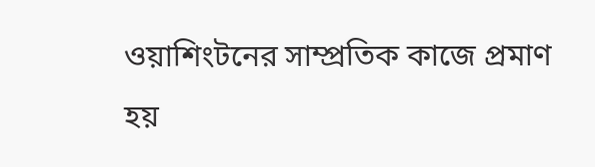ওয়াশিংটনের সাম্প্রতিক কাজে প্রমাণ হয়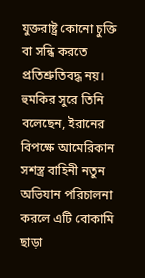যুক্তরাষ্ট্র কোনো চুক্তি বা সন্ধি করতে প্রতিশ্রুতিবদ্ধ নয়।
হুমকির সুরে তিনি বলেছেন, ইরানের বিপক্ষে আমেরিকান সশস্ত্র বাহিনী নতুন অভিযান পরিচালনা করলে এটি বোকামি ছাড়া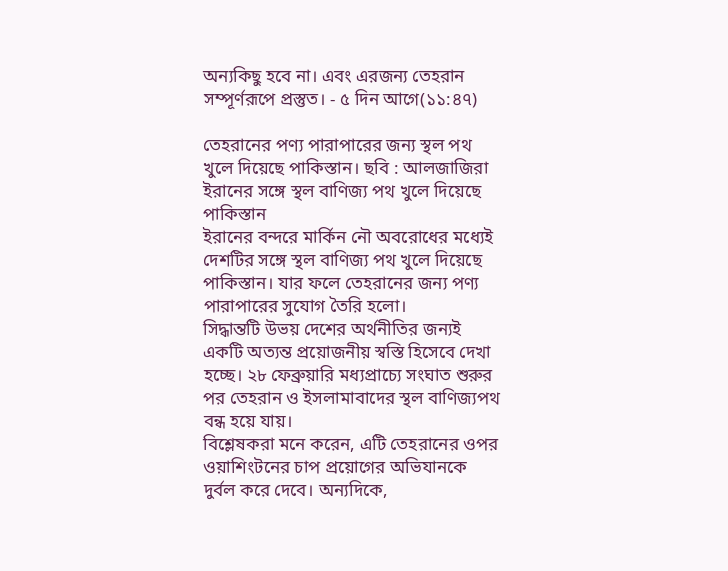অন্যকিছু হবে না। এবং এরজন্য তেহরান সম্পূর্ণরূপে প্রস্তুত। - ৫ দিন আগে(১১:৪৭)

তেহরানের পণ্য পারাপারের জন্য স্থল পথ খুলে দিয়েছে পাকিস্তান। ছবি : আলজাজিরা
ইরানের সঙ্গে স্থল বাণিজ্য পথ খুলে দিয়েছে পাকিস্তান
ইরানের বন্দরে মার্কিন নৌ অবরোধের মধ্যেই দেশটির সঙ্গে স্থল বাণিজ্য পথ খুলে দিয়েছে পাকিস্তান। যার ফলে তেহরানের জন্য পণ্য পারাপারের সুযোগ তৈরি হলো।
সিদ্ধান্তটি উভয় দেশের অর্থনীতির জন্যই একটি অত্যন্ত প্রয়োজনীয় স্বস্তি হিসেবে দেখা হচ্ছে। ২৮ ফেব্রুয়ারি মধ্যপ্রাচ্যে সংঘাত শুরুর পর তেহরান ও ইসলামাবাদের স্থল বাণিজ্যপথ বন্ধ হয়ে যায়।
বিশ্লেষকরা মনে করেন, এটি তেহরানের ওপর ওয়াশিংটনের চাপ প্রয়োগের অভিযানকে দুর্বল করে দেবে। অন্যদিকে,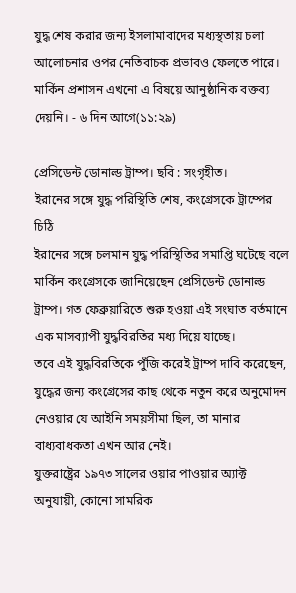যুদ্ধ শেষ করার জন্য ইসলামাবাদের মধ্যস্থতায় চলা আলোচনার ওপর নেতিবাচক প্রভাবও ফেলতে পারে।
মার্কিন প্রশাসন এখনো এ বিষয়ে আনুষ্ঠানিক বক্তব্য দেয়নি। - ৬ দিন আগে(১১:২৯)

প্রেসিডেন্ট ডোনাল্ড ট্রাম্প। ছবি : সংগৃহীত।
ইরানের সঙ্গে যুদ্ধ পরিস্থিতি শেষ, কংগ্রেসকে ট্রাম্পের চিঠি
ইরানের সঙ্গে চলমান যুদ্ধ পরিস্থিতির সমাপ্তি ঘটেছে বলে মার্কিন কংগ্রেসকে জানিয়েছেন প্রেসিডেন্ট ডোনাল্ড ট্রাম্প। গত ফেব্রুয়ারিতে শুরু হওয়া এই সংঘাত বর্তমানে এক মাসব্যাপী যুদ্ধবিরতির মধ্য দিয়ে যাচ্ছে।
তবে এই যুদ্ধবিরতিকে পুঁজি করেই ট্রাম্প দাবি করেছেন, যুদ্ধের জন্য কংগ্রেসের কাছ থেকে নতুন করে অনুমোদন নেওয়ার যে আইনি সময়সীমা ছিল, তা মানার বাধ্যবাধকতা এখন আর নেই।
যুক্তরাষ্ট্রের ১৯৭৩ সালের ওয়ার পাওয়ার অ্যাক্ট অনুযায়ী, কোনো সামরিক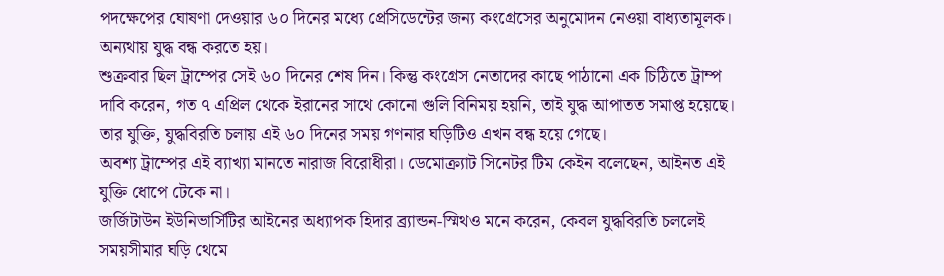পদক্ষেপের ঘোষণা দেওয়ার ৬০ দিনের মধ্যে প্রেসিডেন্টের জন্য কংগ্রেসের অনুমোদন নেওয়া বাধ্যতামূলক। অন্যথায় যুদ্ধ বন্ধ করতে হয়।
শুক্রবার ছিল ট্রাম্পের সেই ৬০ দিনের শেষ দিন। কিন্তু কংগ্রেস নেতাদের কাছে পাঠানো এক চিঠিতে ট্রাম্প দাবি করেন, গত ৭ এপ্রিল থেকে ইরানের সাথে কোনো গুলি বিনিময় হয়নি, তাই যুদ্ধ আপাতত সমাপ্ত হয়েছে।
তার যুক্তি, যুদ্ধবিরতি চলায় এই ৬০ দিনের সময় গণনার ঘড়িটিও এখন বন্ধ হয়ে গেছে।
অবশ্য ট্রাম্পের এই ব্যাখ্যা মানতে নারাজ বিরোধীরা। ডেমোক্র্যাট সিনেটর টিম কেইন বলেছেন, আইনত এই যুক্তি ধোপে টেকে না।
জর্জিটাউন ইউনিভার্সিটির আইনের অধ্যাপক হিদার ব্র্যান্ডন-স্মিথও মনে করেন, কেবল যুদ্ধবিরতি চললেই সময়সীমার ঘড়ি থেমে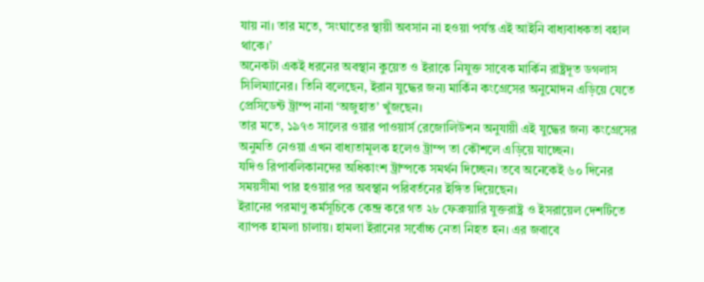যায় না। তার মতে, ‘সংঘাতের স্থায়ী অবসান না হওয়া পর্যন্ত এই আইনি বাধ্যবাধকতা বহাল থাকে।’
অনেকটা একই ধরনের অবস্থান কুয়েত ও ইরাকে নিযুক্ত সাবেক মার্কিন রাষ্ট্রদূত ডগলাস সিলিম্যানের। তিনি বলেছেন, ইরান যুদ্ধের জন্য মার্কিন কংগ্রেসের অনুমোদন এড়িয়ে যেতে প্রেসিডেন্ট ট্রাম্প নানা ‘অজুহাত’ খুঁজছেন।
তার মতে, ১৯৭৩ সালের ওয়ার পাওয়ার্স রেজোলিউশন অনুযায়ী এই যুদ্ধের জন্য কংগ্রেসের অনুমতি নেওয়া এখন বাধ্যতামূলক হলেও ট্রাম্প তা কৌশলে এড়িয়ে যাচ্ছেন।
যদিও রিপাবলিকানদের অধিকাংশ ট্রাম্পকে সমর্থন দিচ্ছেন। তবে অনেকেই ৬০ দিনের সময়সীমা পার হওয়ার পর অবস্থান পরিবর্তনের ইঙ্গিত দিয়েছেন।
ইরানের পরমাণু কর্মসূচিকে কেন্দ্র করে গত ২৮ ফেব্রুয়ারি যুক্তরাষ্ট্র ও ইসরায়েল দেশটিতে ব্যাপক হামলা চালায়। হামলা ইরানের সর্বোচ্চ নেতা নিহত হন। এর জবাবে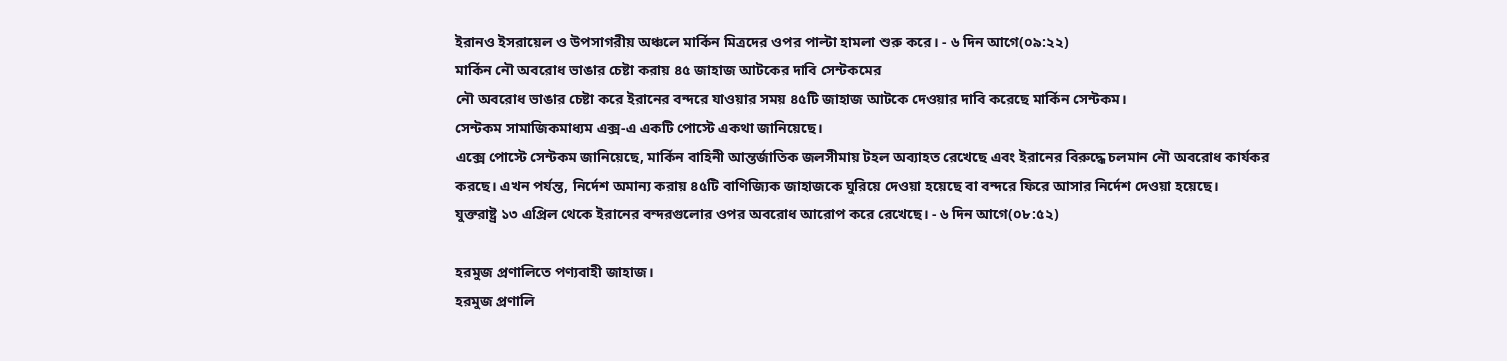ইরানও ইসরায়েল ও উপসাগরীয় অঞ্চলে মার্কিন মিত্রদের ওপর পাল্টা হামলা শুরু করে। - ৬ দিন আগে(০৯:২২)
মার্কিন নৌ অবরোধ ভাঙার চেষ্টা করায় ৪৫ জাহাজ আটকের দাবি সেন্টকমের
নৌ অবরোধ ভাঙার চেষ্টা করে ইরানের বন্দরে যাওয়ার সময় ৪৫টি জাহাজ আটকে দেওয়ার দাবি করেছে মার্কিন সেন্টকম।
সেন্টকম সামাজিকমাধ্যম এক্স-এ একটি পোস্টে একথা জানিয়েছে।
এক্সে পোস্টে সেন্টকম জানিয়েছে, মার্কিন বাহিনী আন্তর্জাতিক জলসীমায় টহল অব্যাহত রেখেছে এবং ইরানের বিরুদ্ধে চলমান নৌ অবরোধ কার্যকর করছে। এখন পর্যন্ত, নির্দেশ অমান্য করায় ৪৫টি বাণিজ্যিক জাহাজকে ঘুরিয়ে দেওয়া হয়েছে বা বন্দরে ফিরে আসার নির্দেশ দেওয়া হয়েছে।
যুক্তরাষ্ট্র ১৩ এপ্রিল থেকে ইরানের বন্দরগুলোর ওপর অবরোধ আরোপ করে রেখেছে। - ৬ দিন আগে(০৮:৫২)

হরমুজ প্রণালিতে পণ্যবাহী জাহাজ।
হরমুজ প্রণালি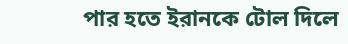পার হতে ইরানকে টোল দিলে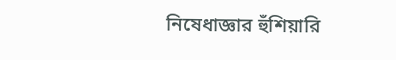নিষেধাজ্ঞার হুঁশিয়ারি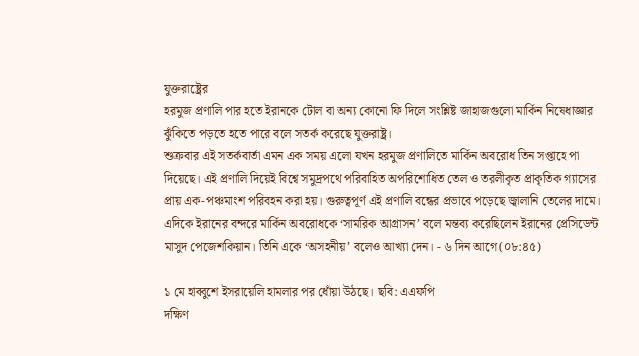যুক্তরাষ্ট্রের
হরমুজ প্রণালি পার হতে ইরানকে টোল বা অন্য কোনো ফি দিলে সংশ্লিষ্ট জাহাজগুলো মার্কিন নিষেধাজ্ঞার ঝুঁকিতে পড়তে হতে পারে বলে সতর্ক করেছে যুক্তরাষ্ট্র।
শুক্রবার এই সতর্কবার্তা এমন এক সময় এলো যখন হরমুজ প্রণালিতে মার্কিন অবরোধ তিন সপ্তাহে পা দিয়েছে। এই প্রণালি দিয়েই বিশ্বে সমুদ্রপথে পরিবাহিত অপরিশোধিত তেল ও তরলীকৃত প্রাকৃতিক গ্যাসের প্রায় এক-পঞ্চমাংশ পরিবহন করা হয়। গুরুত্বপূর্ণ এই প্রণালি বন্ধের প্রভাবে পড়েছে জ্বালানি তেলের দামে।
এদিকে ইরানের বন্দরে মার্কিন অবরোধকে ‘সামরিক আগ্রাসন’ বলে মন্তব্য করেছিলেন ইরানের প্রেসিডেন্ট মাসুদ পেজেশকিয়ান। তিনি একে ‘অসহনীয়’ বলেও আখ্যা দেন। - ৬ দিন আগে(০৮:৪৫)

১ মে হাব্বুশে ইসরায়েলি হামলার পর ধোঁয়া উঠছে। ছবি: এএফপি
দক্ষিণ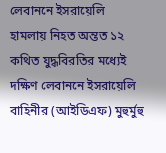লেবাননে ইসরায়েলি হামলায় নিহত অন্তত ১২
কথিত যুদ্ধবিরতির মধ্যেই দক্ষিণ লেবাননে ইসরায়েলি বাহিনীর (আইডিএফ) মুহুর্মুহু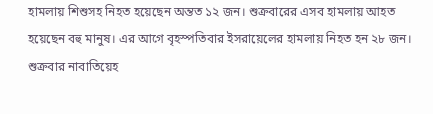হামলায় শিশুসহ নিহত হয়েছেন অন্তত ১২ জন। শুক্রবারের এসব হামলায় আহত হয়েছেন বহু মানুষ। এর আগে বৃহস্পতিবার ইসরায়েলের হামলায় নিহত হন ২৮ জন।
শুক্রবার নাবাতিয়েহ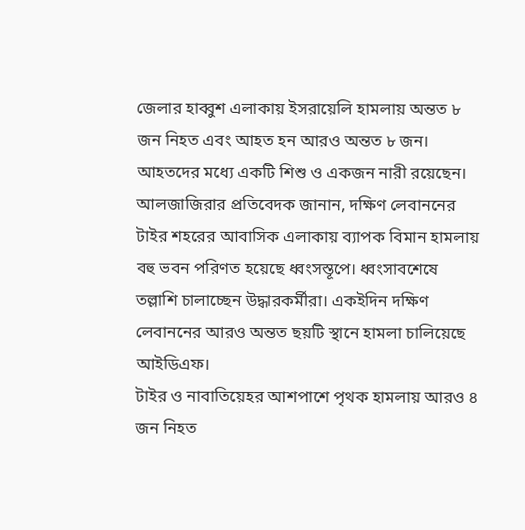জেলার হাব্বুশ এলাকায় ইসরায়েলি হামলায় অন্তত ৮ জন নিহত এবং আহত হন আরও অন্তত ৮ জন। আহতদের মধ্যে একটি শিশু ও একজন নারী রয়েছেন।
আলজাজিরার প্রতিবেদক জানান, দক্ষিণ লেবাননের টাইর শহরের আবাসিক এলাকায় ব্যাপক বিমান হামলায় বহু ভবন পরিণত হয়েছে ধ্বংসস্তূপে। ধ্বংসাবশেষে তল্লাশি চালাচ্ছেন উদ্ধারকর্মীরা। একইদিন দক্ষিণ লেবাননের আরও অন্তত ছয়টি স্থানে হামলা চালিয়েছে আইডিএফ।
টাইর ও নাবাতিয়েহর আশপাশে পৃথক হামলায় আরও ৪ জন নিহত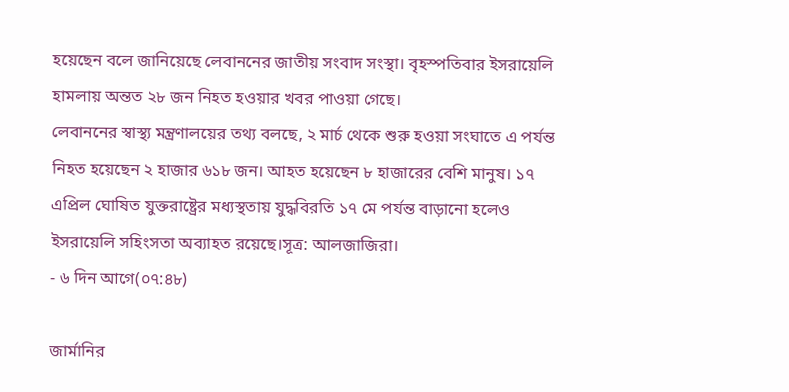হয়েছেন বলে জানিয়েছে লেবাননের জাতীয় সংবাদ সংস্থা। বৃহস্পতিবার ইসরায়েলি হামলায় অন্তত ২৮ জন নিহত হওয়ার খবর পাওয়া গেছে।
লেবাননের স্বাস্থ্য মন্ত্রণালয়ের তথ্য বলছে, ২ মার্চ থেকে শুরু হওয়া সংঘাতে এ পর্যন্ত নিহত হয়েছেন ২ হাজার ৬১৮ জন। আহত হয়েছেন ৮ হাজারের বেশি মানুষ। ১৭ এপ্রিল ঘোষিত যুক্তরাষ্ট্রের মধ্যস্থতায় যুদ্ধবিরতি ১৭ মে পর্যন্ত বাড়ানো হলেও ইসরায়েলি সহিংসতা অব্যাহত রয়েছে।সূত্র: আলজাজিরা।
- ৬ দিন আগে(০৭:৪৮)

জার্মানির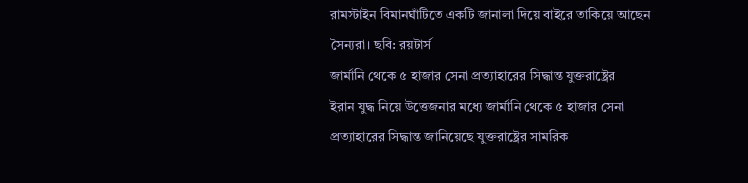রামস্টাইন বিমানঘাঁটিতে একটি জানালা দিয়ে বাইরে তাকিয়ে আছেন সৈন্যরা। ছবি: রয়টার্স
জার্মানি থেকে ৫ হাজার সেনা প্রত্যাহারের সিদ্ধান্ত যুক্তরাষ্ট্রের
ইরান যুদ্ধ নিয়ে উত্তেজনার মধ্যে জার্মানি থেকে ৫ হাজার সেনা প্রত্যাহারের সিদ্ধান্ত জানিয়েছে যুক্তরাষ্ট্রের সামরিক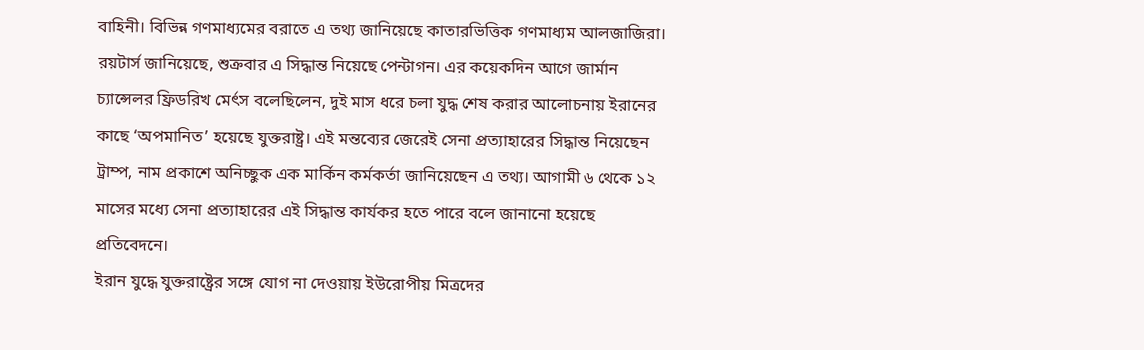বাহিনী। বিভিন্ন গণমাধ্যমের বরাতে এ তথ্য জানিয়েছে কাতারভিত্তিক গণমাধ্যম আলজাজিরা।
রয়টার্স জানিয়েছে, শুক্রবার এ সিদ্ধান্ত নিয়েছে পেন্টাগন। এর কয়েকদিন আগে জার্মান চ্যান্সেলর ফ্রিডরিখ মের্ৎস বলেছিলেন, দুই মাস ধরে চলা যুদ্ধ শেষ করার আলোচনায় ইরানের কাছে ‘অপমানিত’ হয়েছে যুক্তরাষ্ট্র। এই মন্তব্যের জেরেই সেনা প্রত্যাহারের সিদ্ধান্ত নিয়েছেন ট্রাম্প, নাম প্রকাশে অনিচ্ছুক এক মার্কিন কর্মকর্তা জানিয়েছেন এ তথ্য। আগামী ৬ থেকে ১২ মাসের মধ্যে সেনা প্রত্যাহারের এই সিদ্ধান্ত কার্যকর হতে পারে বলে জানানো হয়েছে প্রতিবেদনে।
ইরান যুদ্ধে যুক্তরাষ্ট্রের সঙ্গে যোগ না দেওয়ায় ইউরোপীয় মিত্রদের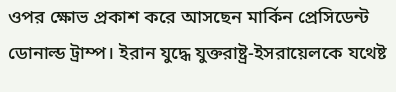ওপর ক্ষোভ প্রকাশ করে আসছেন মার্কিন প্রেসিডেন্ট ডোনাল্ড ট্রাম্প। ইরান যুদ্ধে যুক্তরাষ্ট্র-ইসরায়েলকে যথেষ্ট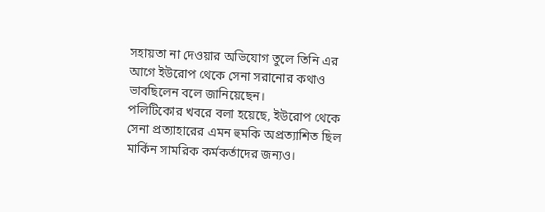সহায়তা না দেওয়ার অভিযোগ তুলে তিনি এর আগে ইউরোপ থেকে সেনা সরানোর কথাও ভাবছিলেন বলে জানিয়েছেন।
পলিটিকোর খবরে বলা হয়েছে, ইউরোপ থেকে সেনা প্রত্যাহারের এমন হুমকি অপ্রত্যাশিত ছিল মার্কিন সামরিক কর্মকর্তাদের জন্যও।